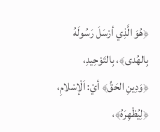﴿هُوَ الَّذِي أرْسَلَ رَسُولَهُ بِالهُدى﴾، بِالتَوْحِيدِ،
﴿وَدِينِ الحَقِّ﴾ أيْ: اَلْإسْلامِ،
﴿لِيُظْهِرَهُ﴾،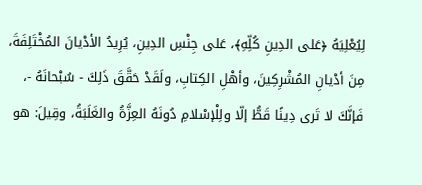لِيُعْلِيَهُ ﴿عَلى الدِينِ كُلِّهِ﴾، عَلى جِنْسِ الدِينِ، يُرِيدُ الأدْيانَ المُخْتَلِفَةَ، مِنَ أدْيانِ المُشْرِكِينَ، وأهْلِ الكِتابِ، ولَقَدْ حَقَّقَ ذَلِكَ - سُبْحانَهُ -، فَإنَّكَ لا تَرى دِينًا قَطُّ إلّا ولِلْإسْلامِ دُونَهُ العِزَّةُ والغَلَبَةُ، وقِيلَ: هو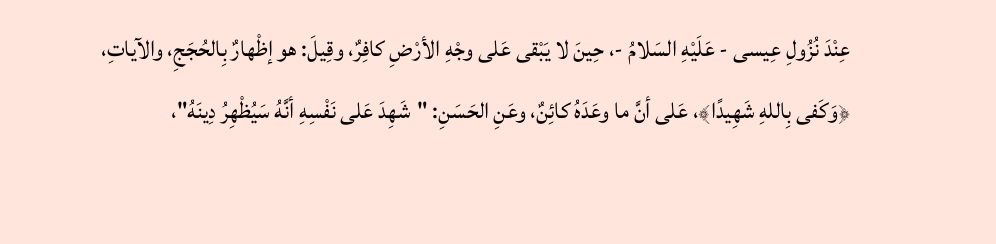عِنْدَ نُزُولِ عِيسى - عَلَيْهِ السَلامُ -، حِينَ لا يَبْقى عَلى وجْهِ الأرْضِ كافِرٌ، وقِيلَ: هو إظْهارٌ بِالحُجَجِ، والآياتِ،
﴿وَكَفى بِاللهِ شَهِيدًا﴾، عَلى أنَّ ما وعَدَهُ كائِنٌ، وعَنِ الحَسَنِ: "شَهِدَ عَلى نَفْسِهِ أنَّهُ سَيُظْهِرُ دِينَهُ"،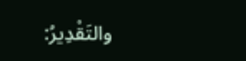والتَقْدِيرُ: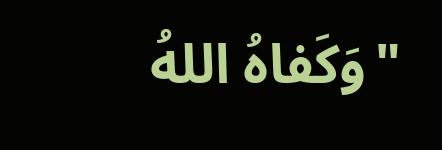"وَكَفاهُ اللهُ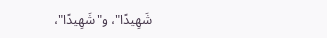شَهِيدًا"، و"شَهِيدًا"،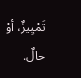تَمْيِيزٌ، أوْ حالٌ.